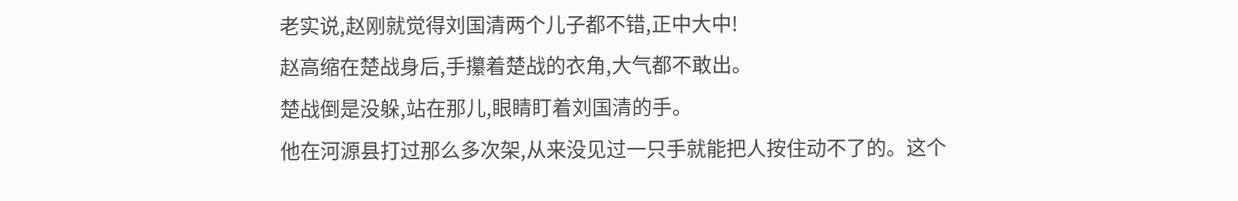老实说,赵刚就觉得刘国清两个儿子都不错,正中大中!
赵高缩在楚战身后,手攥着楚战的衣角,大气都不敢出。
楚战倒是没躲,站在那儿,眼睛盯着刘国清的手。
他在河源县打过那么多次架,从来没见过一只手就能把人按住动不了的。这个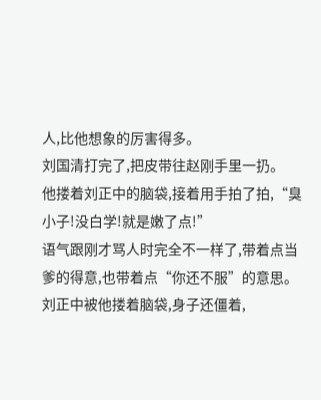人,比他想象的厉害得多。
刘国清打完了,把皮带往赵刚手里一扔。
他搂着刘正中的脑袋,接着用手拍了拍,“臭小子!没白学!就是嫩了点!”
语气跟刚才骂人时完全不一样了,带着点当爹的得意,也带着点“你还不服”的意思。
刘正中被他搂着脑袋,身子还僵着,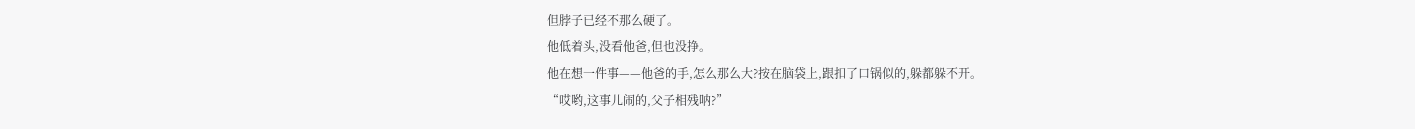但脖子已经不那么硬了。
他低着头,没看他爸,但也没挣。
他在想一件事——他爸的手,怎么那么大?按在脑袋上,跟扣了口锅似的,躲都躲不开。
“哎哟,这事儿闹的,父子相残呐?”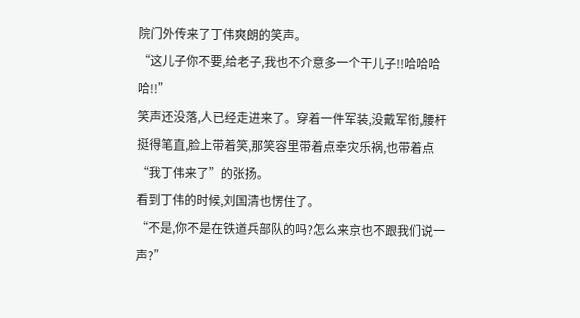院门外传来了丁伟爽朗的笑声。
“这儿子你不要,给老子,我也不介意多一个干儿子!!哈哈哈哈!!”
笑声还没落,人已经走进来了。穿着一件军装,没戴军衔,腰杆挺得笔直,脸上带着笑,那笑容里带着点幸灾乐祸,也带着点“我丁伟来了”的张扬。
看到丁伟的时候,刘国清也愣住了。
“不是,你不是在铁道兵部队的吗?怎么来京也不跟我们说一声?”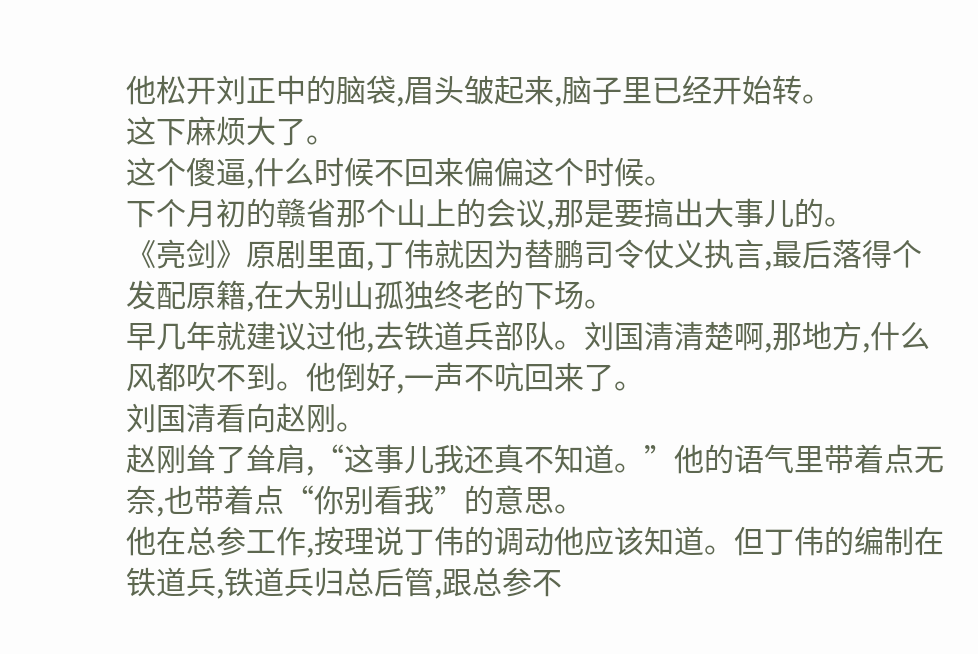他松开刘正中的脑袋,眉头皱起来,脑子里已经开始转。
这下麻烦大了。
这个傻逼,什么时候不回来偏偏这个时候。
下个月初的赣省那个山上的会议,那是要搞出大事儿的。
《亮剑》原剧里面,丁伟就因为替鹏司令仗义执言,最后落得个发配原籍,在大别山孤独终老的下场。
早几年就建议过他,去铁道兵部队。刘国清清楚啊,那地方,什么风都吹不到。他倒好,一声不吭回来了。
刘国清看向赵刚。
赵刚耸了耸肩,“这事儿我还真不知道。”他的语气里带着点无奈,也带着点“你别看我”的意思。
他在总参工作,按理说丁伟的调动他应该知道。但丁伟的编制在铁道兵,铁道兵归总后管,跟总参不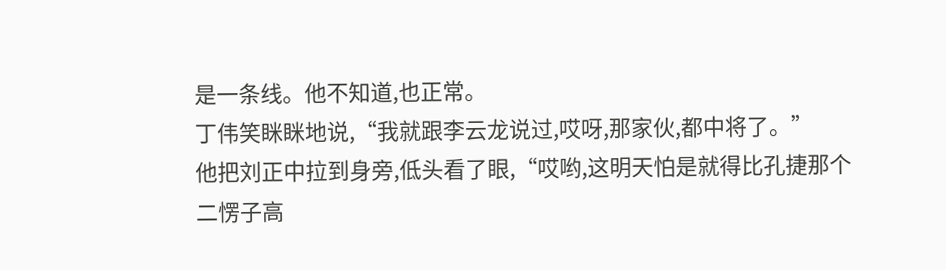是一条线。他不知道,也正常。
丁伟笑眯眯地说,“我就跟李云龙说过,哎呀,那家伙,都中将了。”
他把刘正中拉到身旁,低头看了眼,“哎哟,这明天怕是就得比孔捷那个二愣子高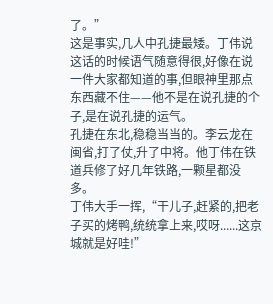了。”
这是事实,几人中孔捷最矮。丁伟说这话的时候语气随意得很,好像在说一件大家都知道的事,但眼神里那点东西藏不住——他不是在说孔捷的个子,是在说孔捷的运气。
孔捷在东北,稳稳当当的。李云龙在闽省,打了仗,升了中将。他丁伟在铁道兵修了好几年铁路,一颗星都没多。
丁伟大手一挥,“干儿子,赶紧的,把老子买的烤鸭,统统拿上来,哎呀......这京城就是好哇!”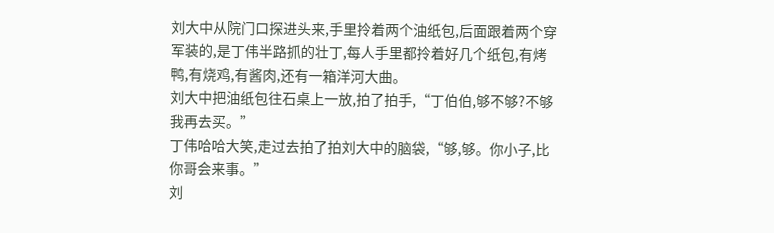刘大中从院门口探进头来,手里拎着两个油纸包,后面跟着两个穿军装的,是丁伟半路抓的壮丁,每人手里都拎着好几个纸包,有烤鸭,有烧鸡,有酱肉,还有一箱洋河大曲。
刘大中把油纸包往石桌上一放,拍了拍手,“丁伯伯,够不够?不够我再去买。”
丁伟哈哈大笑,走过去拍了拍刘大中的脑袋,“够,够。你小子,比你哥会来事。”
刘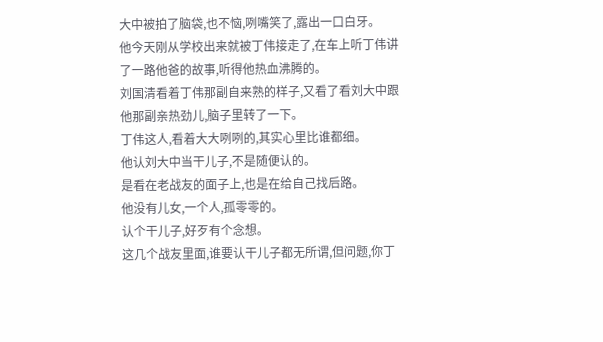大中被拍了脑袋,也不恼,咧嘴笑了,露出一口白牙。
他今天刚从学校出来就被丁伟接走了,在车上听丁伟讲了一路他爸的故事,听得他热血沸腾的。
刘国清看着丁伟那副自来熟的样子,又看了看刘大中跟他那副亲热劲儿,脑子里转了一下。
丁伟这人,看着大大咧咧的,其实心里比谁都细。
他认刘大中当干儿子,不是随便认的。
是看在老战友的面子上,也是在给自己找后路。
他没有儿女,一个人,孤零零的。
认个干儿子,好歹有个念想。
这几个战友里面,谁要认干儿子都无所谓,但问题,你丁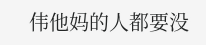伟他妈的人都要没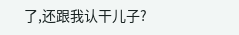了,还跟我认干儿子?